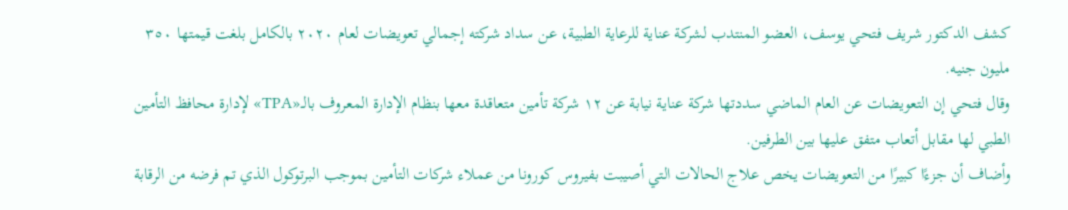كشف الدكتور شريف فتحي يوسف، العضو المنتدب لشركة عناية للرعاية الطبية، عن سداد شركته إجمالي تعويضات لعام ٢٠٢٠ بالكامل بلغت قيمتها ٣٥٠ مليون جنيه.
وقال فتحي إن التعويضات عن العام الماضي سددتها شركة عناية نيابة عن ١٢ شركة تأمين متعاقدة معها بنظام الإدارة المعروف بالـ«TPA» لإدارة محافظ التأمين الطبي لها مقابل أتعاب متفق عليها بين الطرفين.
وأضاف أن جزءًا كبيرًا من التعويضات يخص علاج الحالات التي أصيبت بفيروس كورونا من عملاء شركات التأمين بموجب البرتوكول الذي تم فرضه من الرقابة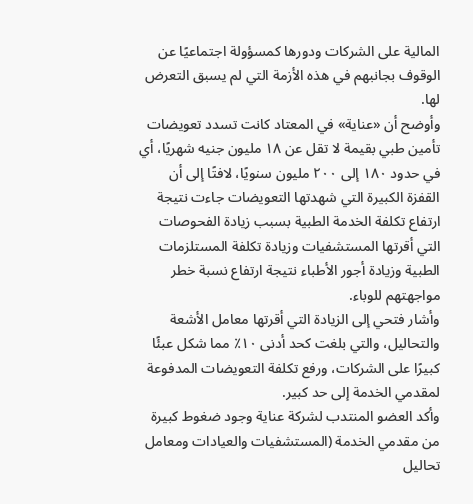المالية على الشركات ودورها كمسؤولة اجتماعيًا عن الوقوف بجانبهم في هذه الأزمة التي لم يسبق التعرض لها.
وأوضح أن «عناية» في المعتاد كانت تسدد تعويضات تأمين طبي بقيمة لا تقل عن ١٨ مليون جنيه شهريًا، أي في حدود ١٨٠ إلى ٢٠٠ مليون سنويًا، لافتًا إلى أن القفزة الكبيرة التي شهدتها التعويضات جاءت نتيجة ارتفاع تكلفة الخدمة الطبية بسبب زيادة الفحوصات التي أقرتها المستشفيات وزيادة تكلفة المستلزمات الطبية وزيادة أجور الأطباء نتيجة ارتفاع نسبة خطر مواجهتهم للوباء.
وأشار فتحي إلى الزيادة التي أقرتها معامل الأشعة والتحاليل، والتي بلغت كحد أدنى ١٠٪ مما شكل عبئًا كبيرًا على الشركات، ورفع تكلفة التعويضات المدفوعة لمقدمي الخدمة إلى حد كبير.
وأكد العضو المنتدب لشركة عناية وجود ضغوط كبيرة من مقدمي الخدمة (المستشفيات والعيادات ومعامل تحاليل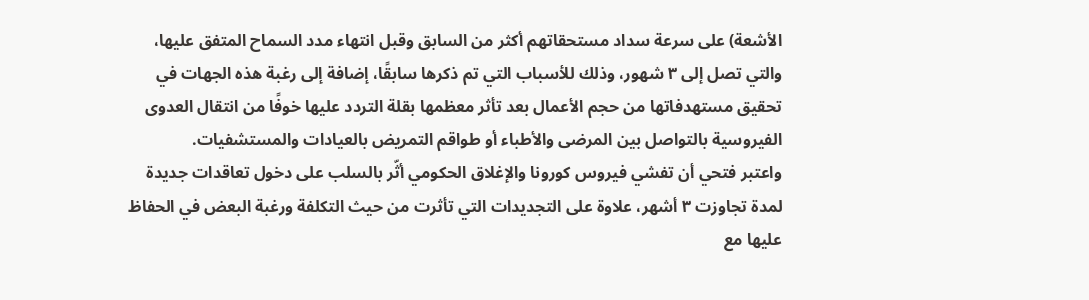الأشعة) على سرعة سداد مستحقاتهم أكثر من السابق وقبل انتهاء مدد السماح المتفق عليها، والتي تصل إلى ٣ شهور، وذلك للأسباب التي تم ذكرها سابقًا، إضافة إلى رغبة هذه الجهات في تحقيق مستهدفاتها من حجم الأعمال بعد تأثر معظمها بقلة التردد عليها خوفًا من انتقال العدوى الفيروسية بالتواصل بين المرضى والأطباء أو طواقم التمريض بالعيادات والمستشفيات.
واعتبر فتحي أن تفشي فيروس كورونا والإغلاق الحكومي أثّر بالسلب على دخول تعاقدات جديدة لمدة تجاوزت ٣ أشهر، علاوة على التجديدات التي تأثرت من حيث التكلفة ورغبة البعض في الحفاظ عليها مع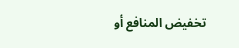تخفيض المنافع أو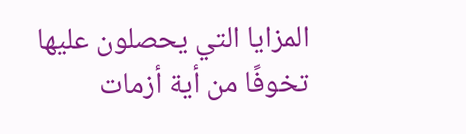المزايا التي يحصلون عليها تخوفًا من أية أزمات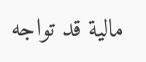مالية قد تواجه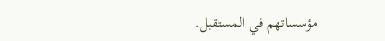مؤسساتهم في المستقبل.